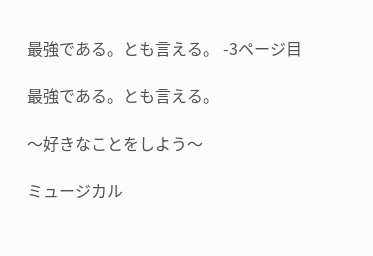最強である。とも言える。 -3ページ目

最強である。とも言える。

〜好きなことをしよう〜

ミュージカル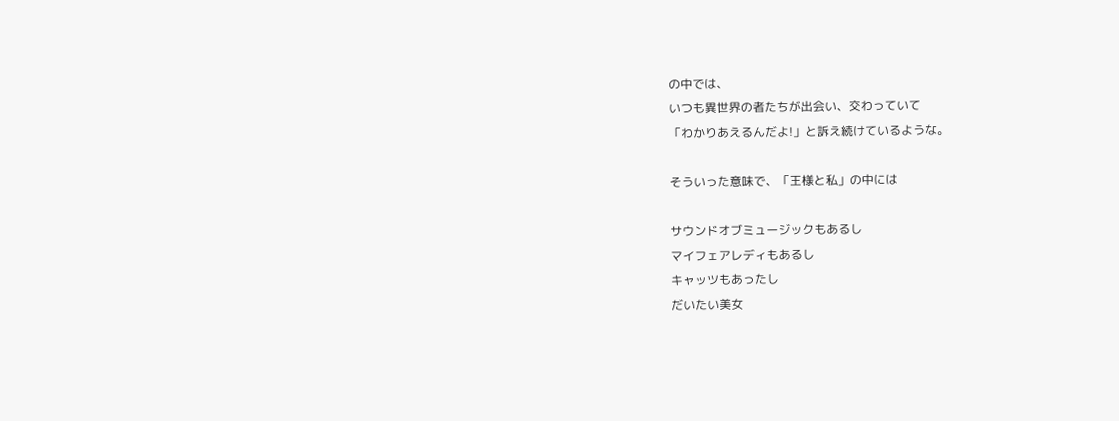の中では、
いつも異世界の者たちが出会い、交わっていて
「わかりあえるんだよ!」と訴え続けているような。

そういった意味で、「王様と私」の中には

サウンドオブミュージックもあるし
マイフェアレディもあるし
キャッツもあったし
だいたい美女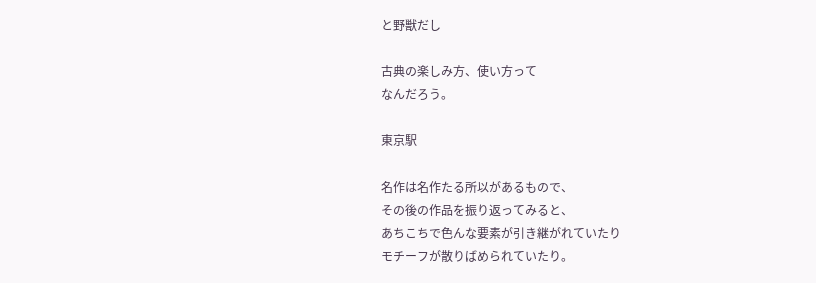と野獣だし

古典の楽しみ方、使い方って
なんだろう。

東京駅

名作は名作たる所以があるもので、
その後の作品を振り返ってみると、
あちこちで色んな要素が引き継がれていたり
モチーフが散りばめられていたり。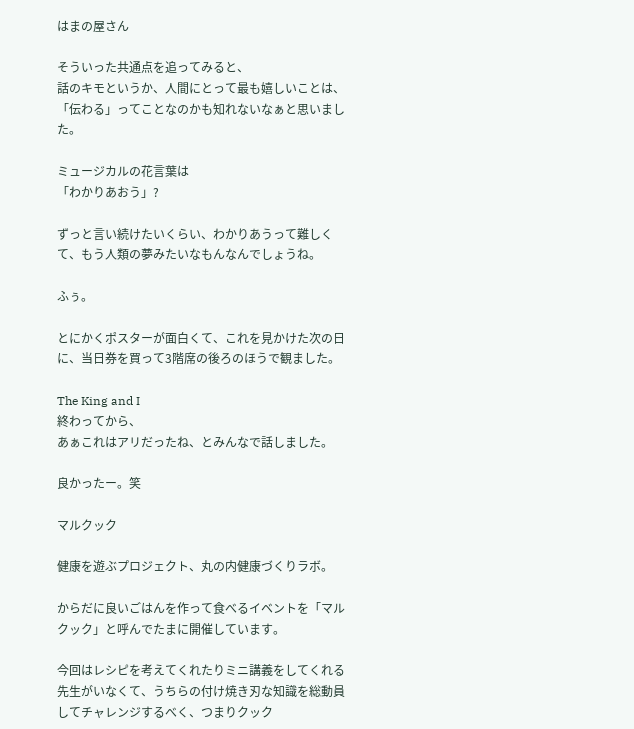はまの屋さん

そういった共通点を追ってみると、
話のキモというか、人間にとって最も嬉しいことは、
「伝わる」ってことなのかも知れないなぁと思いました。

ミュージカルの花言葉は
「わかりあおう」?

ずっと言い続けたいくらい、わかりあうって難しくて、もう人類の夢みたいなもんなんでしょうね。

ふぅ。

とにかくポスターが面白くて、これを見かけた次の日に、当日券を買って3階席の後ろのほうで観ました。

The King and I
終わってから、
あぁこれはアリだったね、とみんなで話しました。

良かったー。笑

マルクック

健康を遊ぶプロジェクト、丸の内健康づくりラボ。

からだに良いごはんを作って食べるイベントを「マルクック」と呼んでたまに開催しています。

今回はレシピを考えてくれたりミニ講義をしてくれる先生がいなくて、うちらの付け焼き刃な知識を総動員してチャレンジするべく、つまりクック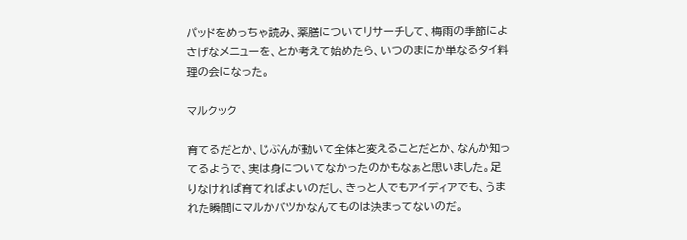パッドをめっちゃ読み、薬膳についてリサーチして、梅雨の季節によさげなメニューを、とか考えて始めたら、いつのまにか単なるタイ料理の会になった。

マルクック

育てるだとか、じぶんが動いて全体と変えることだとか、なんか知ってるようで、実は身についてなかったのかもなぁと思いました。足りなければ育てればよいのだし、きっと人でもアイディアでも、うまれた瞬間にマルかバツかなんてものは決まってないのだ。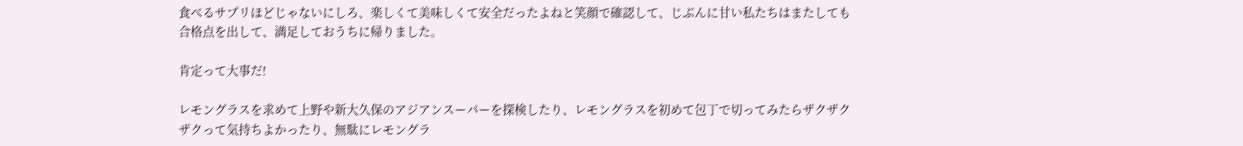食べるサプリほどじゃないにしろ、楽しくて美味しくて安全だったよねと笑顔で確認して、じぶんに甘い私たちはまたしても合格点を出して、満足しておうちに帰りました。

肯定って大事だ!

レモングラスを求めて上野や新大久保のアジアンスーパーを探検したり、レモングラスを初めて包丁で切ってみたらザクザクザクって気持ちよかったり、無駄にレモングラ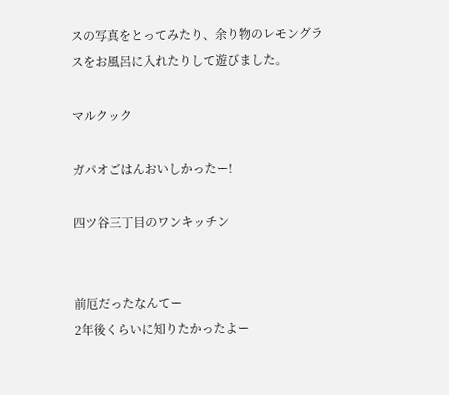スの写真をとってみたり、余り物のレモングラスをお風呂に入れたりして遊びました。

マルクック

ガパオごはんおいしかったー!

四ツ谷三丁目のワンキッチン


前厄だったなんてー
2年後くらいに知りたかったよー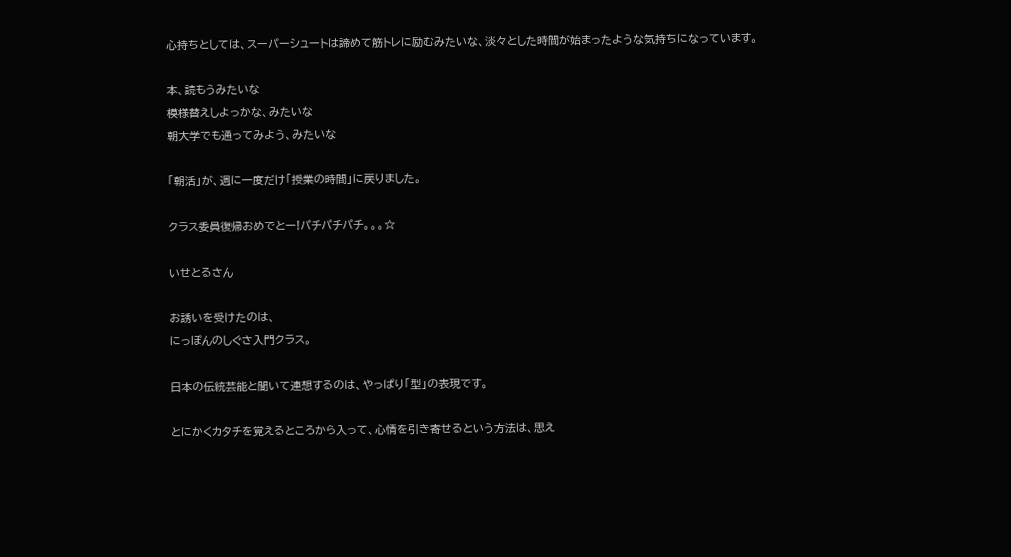心持ちとしては、スーパーシュートは諦めて筋トレに励むみたいな、淡々とした時間が始まったような気持ちになっています。

本、読もうみたいな
模様替えしよっかな、みたいな
朝大学でも通ってみよう、みたいな

「朝活」が、週に一度だけ「授業の時間」に戻りました。

クラス委員復帰おめでとー!パチパチパチ。。。☆

いせとるさん

お誘いを受けたのは、
にっぽんのしぐさ入門クラス。

日本の伝統芸能と聞いて連想するのは、やっぱり「型」の表現です。

とにかくカタチを覚えるところから入って、心情を引き寄せるという方法は、思え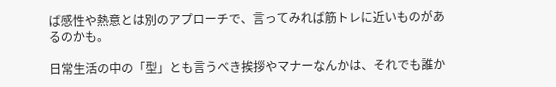ば感性や熱意とは別のアプローチで、言ってみれば筋トレに近いものがあるのかも。

日常生活の中の「型」とも言うべき挨拶やマナーなんかは、それでも誰か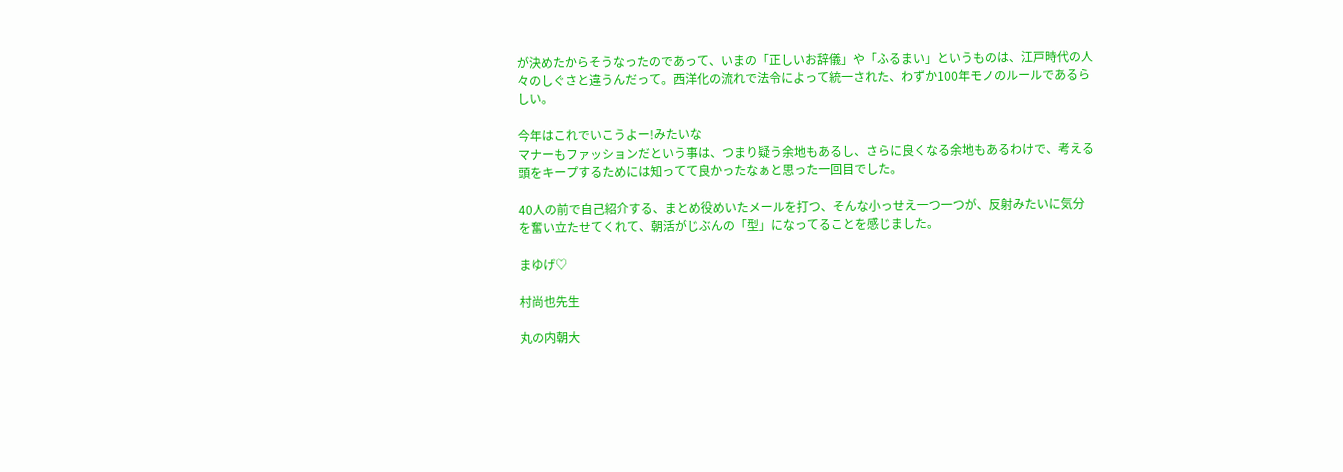が決めたからそうなったのであって、いまの「正しいお辞儀」や「ふるまい」というものは、江戸時代の人々のしぐさと違うんだって。西洋化の流れで法令によって統一された、わずか100年モノのルールであるらしい。

今年はこれでいこうよー!みたいな
マナーもファッションだという事は、つまり疑う余地もあるし、さらに良くなる余地もあるわけで、考える頭をキープするためには知ってて良かったなぁと思った一回目でした。

40人の前で自己紹介する、まとめ役めいたメールを打つ、そんな小っせえ一つ一つが、反射みたいに気分を奮い立たせてくれて、朝活がじぶんの「型」になってることを感じました。

まゆげ♡

村尚也先生

丸の内朝大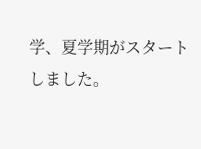学、夏学期がスタートしました。